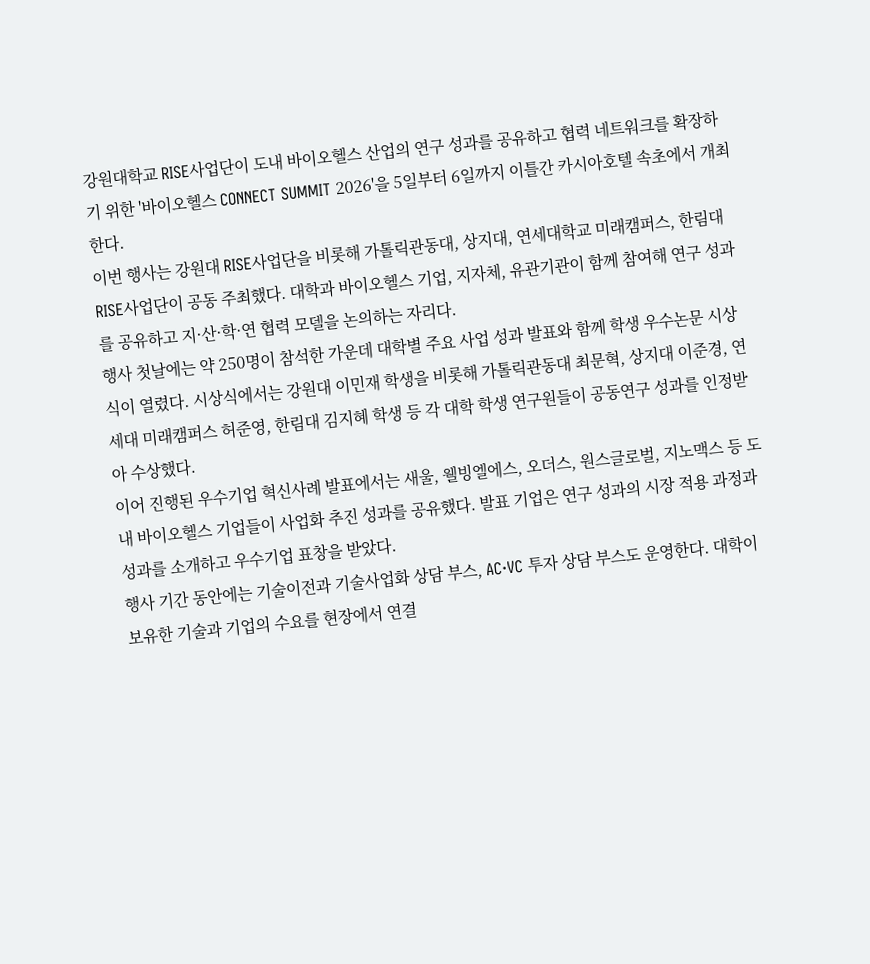강원대학교 RISE사업단이 도내 바이오헬스 산업의 연구 성과를 공유하고 협력 네트워크를 확장하기 위한 '바이오헬스 CONNECT SUMMIT 2026'을 5일부터 6일까지 이틀간 카시아호텔 속초에서 개최한다.
이번 행사는 강원대 RISE사업단을 비롯해 가톨릭관동대, 상지대, 연세대학교 미래캠퍼스, 한림대 RISE사업단이 공동 주최했다. 대학과 바이오헬스 기업, 지자체, 유관기관이 함께 참여해 연구 성과를 공유하고 지·산·학·연 협력 모델을 논의하는 자리다.
행사 첫날에는 약 250명이 참석한 가운데 대학별 주요 사업 성과 발표와 함께 학생 우수논문 시상식이 열렸다. 시상식에서는 강원대 이민재 학생을 비롯해 가톨릭관동대 최문혁, 상지대 이준경, 연세대 미래캠퍼스 허준영, 한림대 김지혜 학생 등 각 대학 학생 연구원들이 공동연구 성과를 인정받아 수상했다.
이어 진행된 우수기업 혁신사례 발표에서는 새울, 웰빙엘에스, 오더스, 원스글로벌, 지노맥스 등 도내 바이오헬스 기업들이 사업화 추진 성과를 공유했다. 발표 기업은 연구 성과의 시장 적용 과정과 성과를 소개하고 우수기업 표창을 받았다.
행사 기간 동안에는 기술이전과 기술사업화 상담 부스, AC·VC 투자 상담 부스도 운영한다. 대학이 보유한 기술과 기업의 수요를 현장에서 연결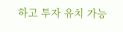하고 투자 유치 가능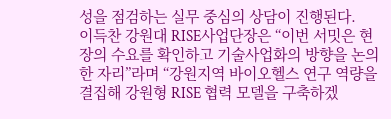성을 점검하는 실무 중심의 상담이 진행된다.
이득찬 강원대 RISE사업단장은 “이번 서밋은 현장의 수요를 확인하고 기술사업화의 방향을 논의한 자리”라며 “강원지역 바이오헬스 연구 역량을 결집해 강원형 RISE 협력 모델을 구축하겠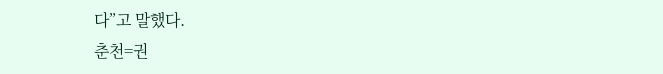다”고 말했다.
춘천=권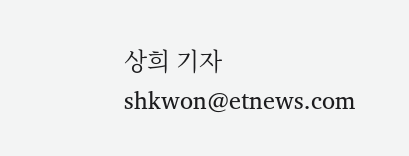상희 기자 shkwon@etnews.com